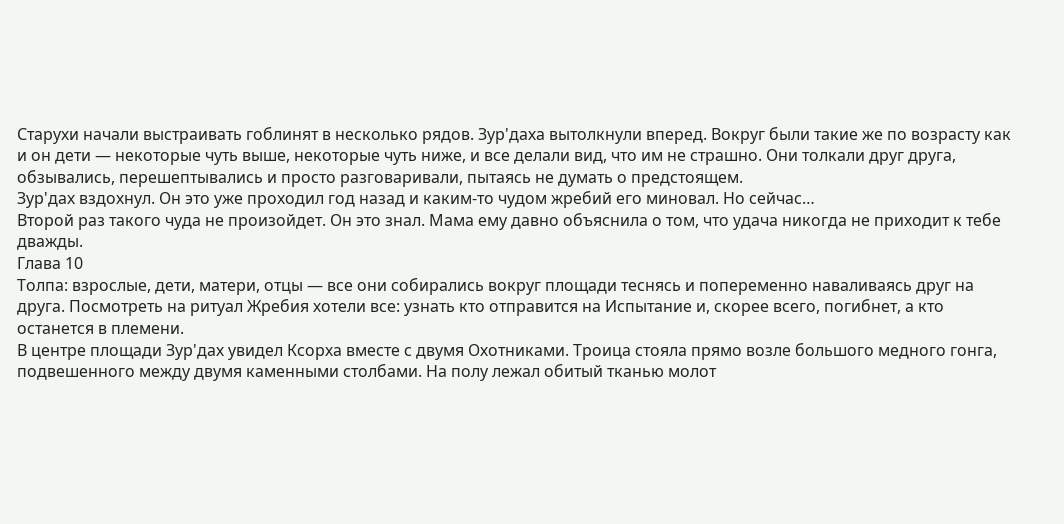Старухи начали выстраивать гоблинят в несколько рядов. Зур'даха вытолкнули вперед. Вокруг были такие же по возрасту как и он дети — некоторые чуть выше, некоторые чуть ниже, и все делали вид, что им не страшно. Они толкали друг друга, обзывались, перешептывались и просто разговаривали, пытаясь не думать о предстоящем.
Зур'дах вздохнул. Он это уже проходил год назад и каким-то чудом жребий его миновал. Но сейчас…
Второй раз такого чуда не произойдет. Он это знал. Мама ему давно объяснила о том, что удача никогда не приходит к тебе дважды.
Глава 10
Толпа: взрослые, дети, матери, отцы — все они собирались вокруг площади теснясь и попеременно наваливаясь друг на друга. Посмотреть на ритуал Жребия хотели все: узнать кто отправится на Испытание и, скорее всего, погибнет, а кто останется в племени.
В центре площади Зур'дах увидел Ксорха вместе с двумя Охотниками. Троица стояла прямо возле большого медного гонга, подвешенного между двумя каменными столбами. На полу лежал обитый тканью молот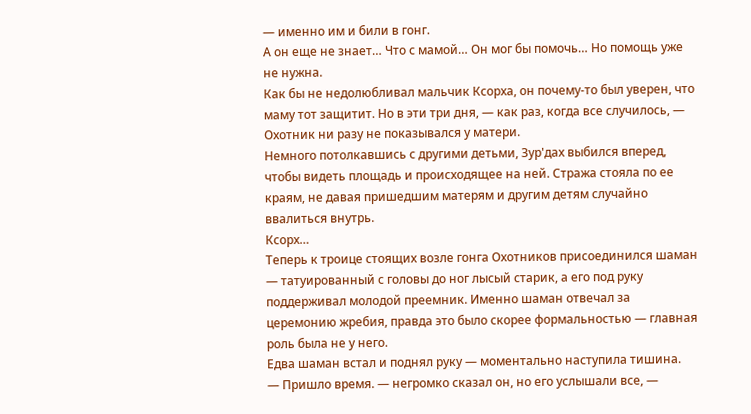— именно им и били в гонг.
А он еще не знает… Что с мамой… Он мог бы помочь… Но помощь уже не нужна.
Как бы не недолюбливал мальчик Ксорха, он почему-то был уверен, что маму тот защитит. Но в эти три дня, — как раз, когда все случилось, — Охотник ни разу не показывался у матери.
Немного потолкавшись с другими детьми, Зур'дах выбился вперед, чтобы видеть площадь и происходящее на ней. Стража стояла по ее краям, не давая пришедшим матерям и другим детям случайно ввалиться внутрь.
Ксорх…
Теперь к троице стоящих возле гонга Охотников присоединился шаман — татуированный с головы до ног лысый старик, а его под руку поддерживал молодой преемник. Именно шаман отвечал за церемонию жребия, правда это было скорее формальностью — главная роль была не у него.
Едва шаман встал и поднял руку — моментально наступила тишина.
— Пришло время. — негромко сказал он, но его услышали все, —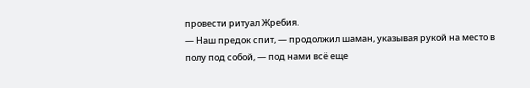провести ритуал Жребия.
— Наш предок спит, — продолжил шаман, указывая рукой на место в полу под собой, — под нами всё еще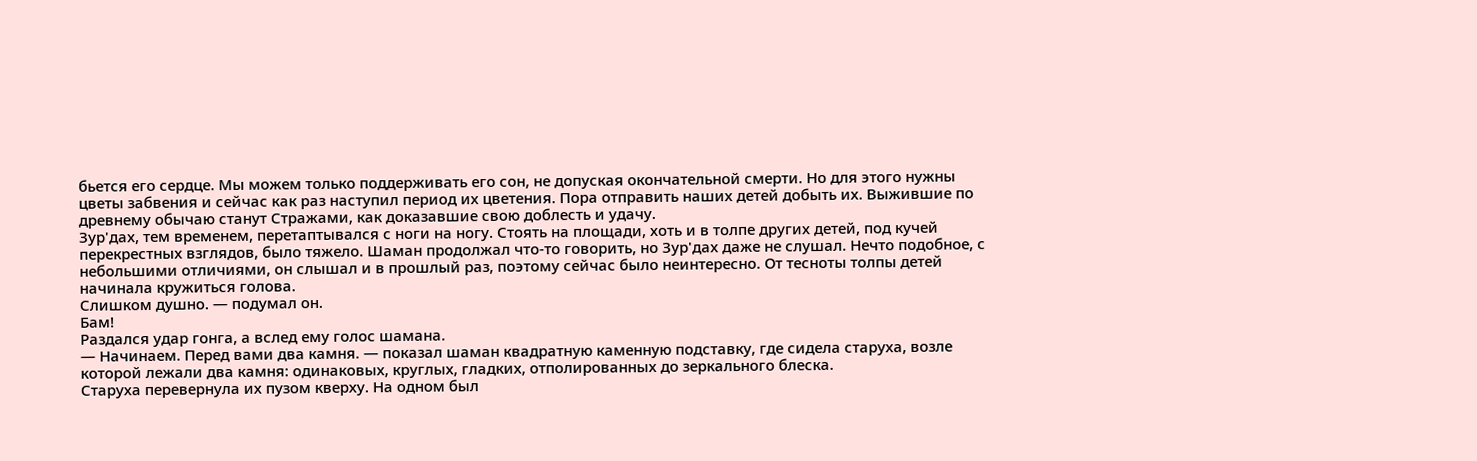бьется его сердце. Мы можем только поддерживать его сон, не допуская окончательной смерти. Но для этого нужны цветы забвения и сейчас как раз наступил период их цветения. Пора отправить наших детей добыть их. Выжившие по древнему обычаю станут Стражами, как доказавшие свою доблесть и удачу.
Зур'дах, тем временем, перетаптывался с ноги на ногу. Стоять на площади, хоть и в толпе других детей, под кучей перекрестных взглядов, было тяжело. Шаман продолжал что-то говорить, но Зур'дах даже не слушал. Нечто подобное, с небольшими отличиями, он слышал и в прошлый раз, поэтому сейчас было неинтересно. От тесноты толпы детей начинала кружиться голова.
Слишком душно. — подумал он.
Бам!
Раздался удар гонга, а вслед ему голос шамана.
— Начинаем. Перед вами два камня. — показал шаман квадратную каменную подставку, где сидела старуха, возле которой лежали два камня: одинаковых, круглых, гладких, отполированных до зеркального блеска.
Старуха перевернула их пузом кверху. На одном был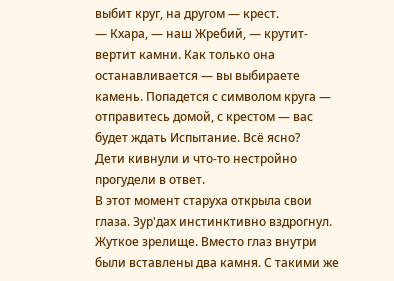выбит круг, на другом — крест.
— Кхара, — наш Жребий, — крутит-вертит камни. Как только она останавливается — вы выбираете камень. Попадется с символом круга — отправитесь домой, с крестом — вас будет ждать Испытание. Всё ясно?
Дети кивнули и что-то нестройно прогудели в ответ.
В этот момент старуха открыла свои глаза. Зур'дах инстинктивно вздрогнул. Жуткое зрелище. Вместо глаз внутри были вставлены два камня. С такими же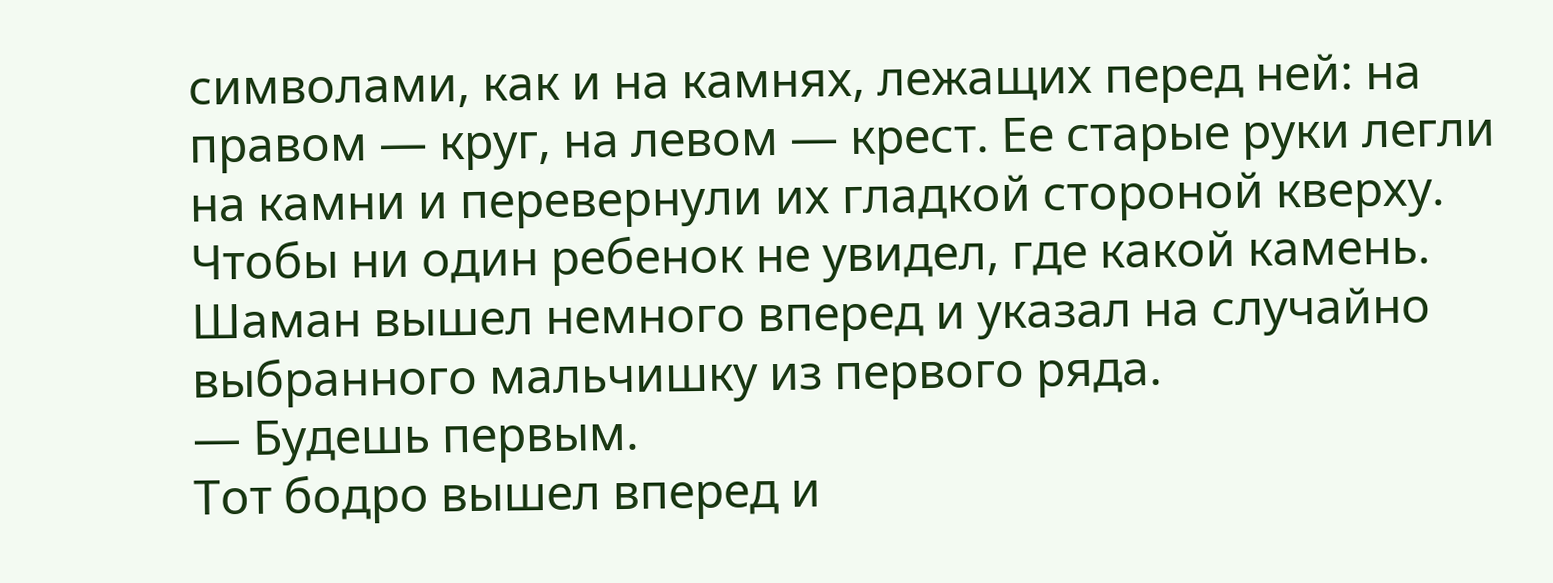символами, как и на камнях, лежащих перед ней: на правом — круг, на левом — крест. Ее старые руки легли на камни и перевернули их гладкой стороной кверху. Чтобы ни один ребенок не увидел, где какой камень.
Шаман вышел немного вперед и указал на случайно выбранного мальчишку из первого ряда.
— Будешь первым.
Тот бодро вышел вперед и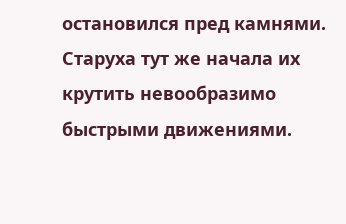остановился пред камнями. Старуха тут же начала их крутить невообразимо быстрыми движениями.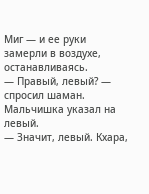Миг — и ее руки замерли в воздухе, останавливаясь.
— Правый, левый? — спросил шаман.
Мальчишка указал на левый.
— Значит, левый. Кхара,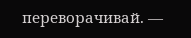переворачивай. —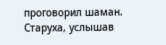проговорил шаман.
Старуха, услышав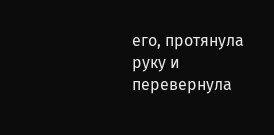его, протянула руку и перевернула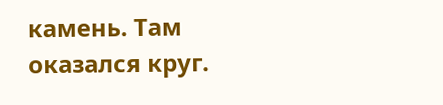камень. Там оказался круг.